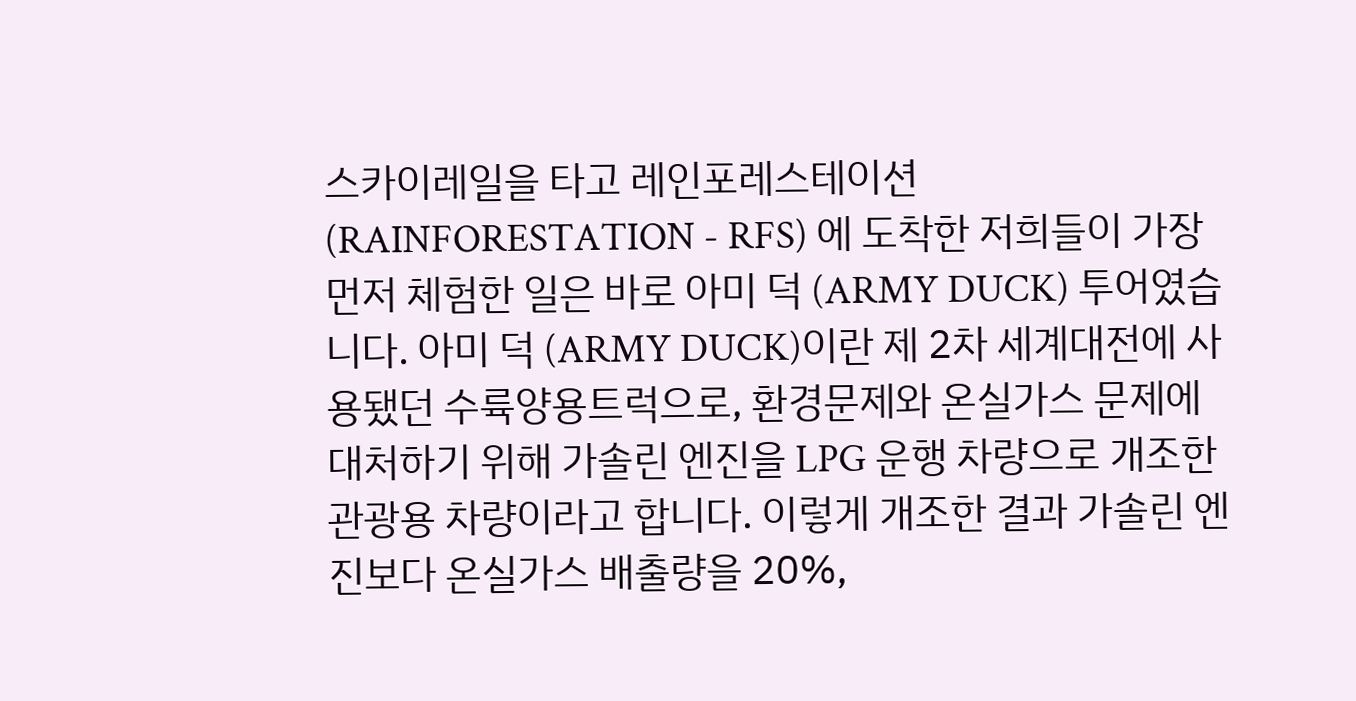스카이레일을 타고 레인포레스테이션(RAINFORESTATION - RFS) 에 도착한 저희들이 가장 먼저 체험한 일은 바로 아미 덕 (ARMY DUCK) 투어였습니다. 아미 덕 (ARMY DUCK)이란 제 2차 세계대전에 사용됐던 수륙양용트럭으로, 환경문제와 온실가스 문제에 대처하기 위해 가솔린 엔진을 LPG 운행 차량으로 개조한 관광용 차량이라고 합니다. 이렇게 개조한 결과 가솔린 엔진보다 온실가스 배출량을 20%,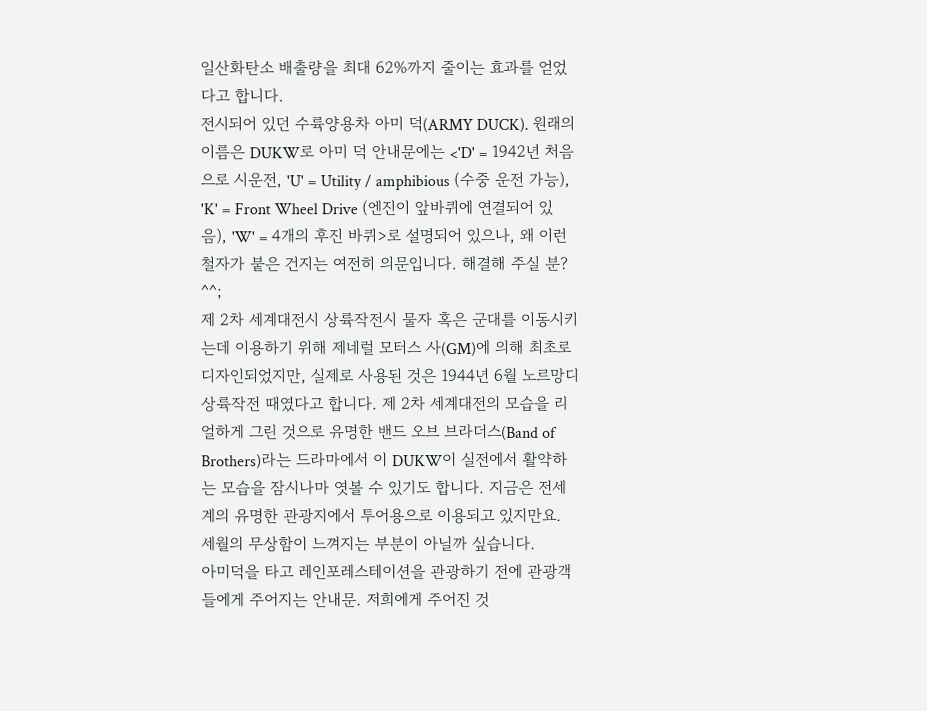일산화탄소 배출량을 최대 62%까지 줄이는 효과를 얻었다고 합니다.
전시되어 있던 수륙양용차 아미 덕(ARMY DUCK). 원래의 이름은 DUKW로 아미 덕 안내문에는 <'D' = 1942년 처음으로 시운전, 'U' = Utility / amphibious (수중 운전 가능), 'K' = Front Wheel Drive (엔진이 앞바퀴에 연결되어 있음), 'W' = 4개의 후진 바퀴>로 설명되어 있으나, 왜 이런 철자가 붙은 건지는 여전히 의문입니다. 해결해 주실 분? ^^;
제 2차 세계대전시 상륙작전시 물자 혹은 군대를 이동시키는데 이용하기 위해 제네럴 모터스 사(GM)에 의해 최초로 디자인되었지만, 실제로 사용된 것은 1944년 6월 노르망디 상륙작전 때였다고 합니다. 제 2차 세계대전의 모습을 리얼하게 그린 것으로 유명한 밴드 오브 브라더스(Band of Brothers)라는 드라마에서 이 DUKW이 실전에서 활약하는 모습을 잠시나마 엿볼 수 있기도 합니다. 지금은 전세계의 유명한 관광지에서 투어용으로 이용되고 있지만요. 세월의 무상함이 느껴지는 부분이 아닐까 싶습니다.
아미덕을 타고 레인포레스테이션을 관광하기 전에 관광객들에게 주어지는 안내문. 저희에게 주어진 것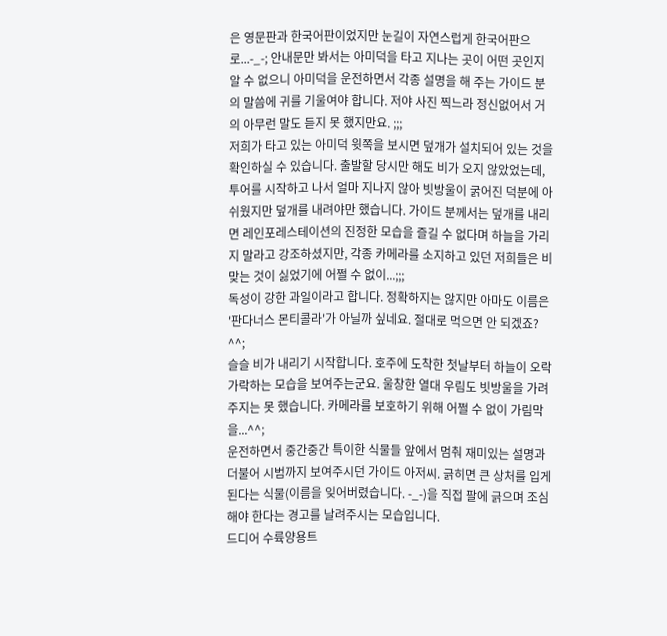은 영문판과 한국어판이었지만 눈길이 자연스럽게 한국어판으로...-_-; 안내문만 봐서는 아미덕을 타고 지나는 곳이 어떤 곳인지 알 수 없으니 아미덕을 운전하면서 각종 설명을 해 주는 가이드 분의 말씀에 귀를 기울여야 합니다. 저야 사진 찍느라 정신없어서 거의 아무런 말도 듣지 못 했지만요. ;;;
저희가 타고 있는 아미덕 윗쪽을 보시면 덮개가 설치되어 있는 것을 확인하실 수 있습니다. 출발할 당시만 해도 비가 오지 않았었는데, 투어를 시작하고 나서 얼마 지나지 않아 빗방울이 굵어진 덕분에 아쉬웠지만 덮개를 내려야만 했습니다. 가이드 분께서는 덮개를 내리면 레인포레스테이션의 진정한 모습을 즐길 수 없다며 하늘을 가리지 말라고 강조하셨지만, 각종 카메라를 소지하고 있던 저희들은 비 맞는 것이 싫었기에 어쩔 수 없이...;;;
독성이 강한 과일이라고 합니다. 정확하지는 않지만 아마도 이름은 '판다너스 몬티콜라'가 아닐까 싶네요. 절대로 먹으면 안 되겠죠? ^^;
슬슬 비가 내리기 시작합니다. 호주에 도착한 첫날부터 하늘이 오락가락하는 모습을 보여주는군요. 울창한 열대 우림도 빗방울을 가려주지는 못 했습니다. 카메라를 보호하기 위해 어쩔 수 없이 가림막을...^^;
운전하면서 중간중간 특이한 식물들 앞에서 멈춰 재미있는 설명과 더불어 시범까지 보여주시던 가이드 아저씨. 긁히면 큰 상처를 입게 된다는 식물(이름을 잊어버렸습니다. -_-)을 직접 팔에 긁으며 조심해야 한다는 경고를 날려주시는 모습입니다.
드디어 수륙양용트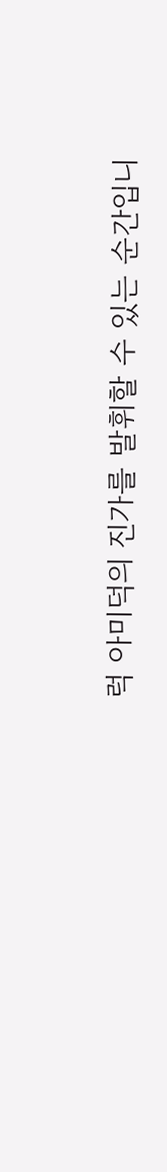럭 아미덕의 진가를 발휘할 수 있는 순간입니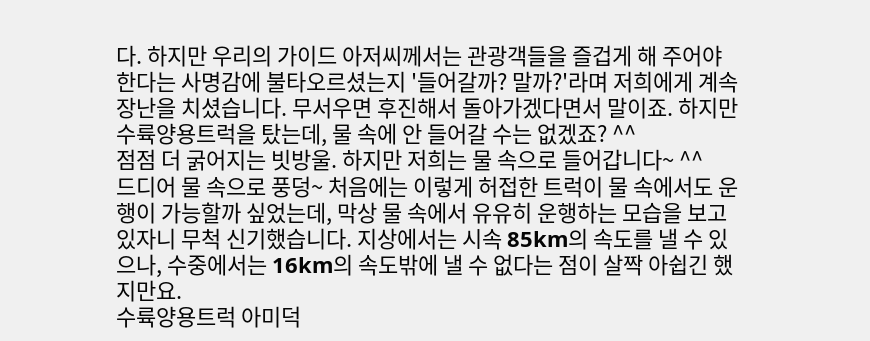다. 하지만 우리의 가이드 아저씨께서는 관광객들을 즐겁게 해 주어야 한다는 사명감에 불타오르셨는지 '들어갈까? 말까?'라며 저희에게 계속 장난을 치셨습니다. 무서우면 후진해서 돌아가겠다면서 말이죠. 하지만 수륙양용트럭을 탔는데, 물 속에 안 들어갈 수는 없겠죠? ^^
점점 더 굵어지는 빗방울. 하지만 저희는 물 속으로 들어갑니다~ ^^
드디어 물 속으로 풍덩~ 처음에는 이렇게 허접한 트럭이 물 속에서도 운행이 가능할까 싶었는데, 막상 물 속에서 유유히 운행하는 모습을 보고 있자니 무척 신기했습니다. 지상에서는 시속 85km의 속도를 낼 수 있으나, 수중에서는 16km의 속도밖에 낼 수 없다는 점이 살짝 아쉽긴 했지만요.
수륙양용트럭 아미덕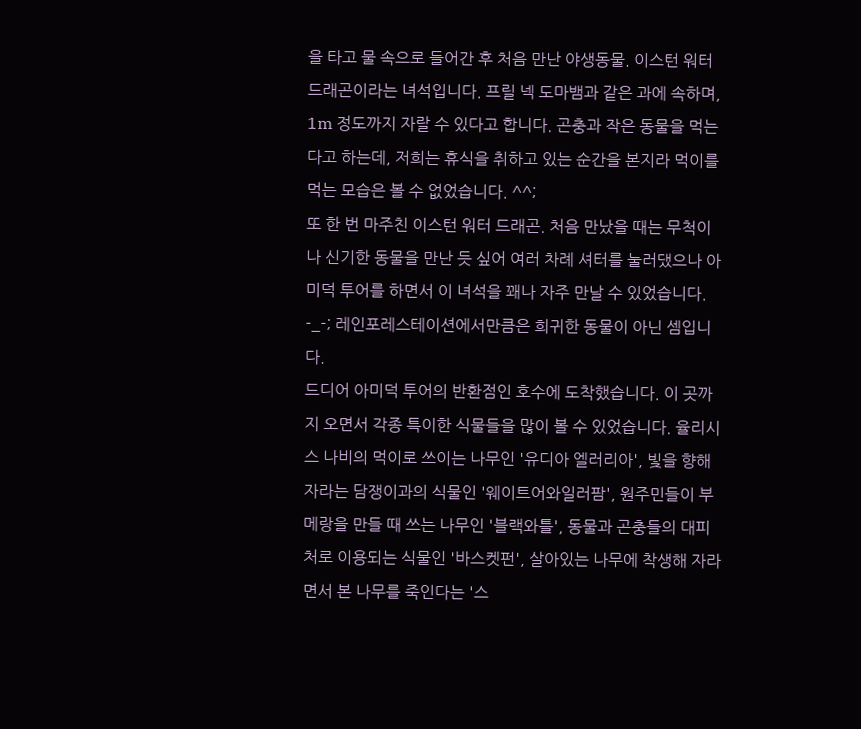을 타고 물 속으로 들어간 후 처음 만난 야생동물. 이스턴 워터 드래곤이라는 녀석입니다. 프릴 넥 도마뱀과 같은 과에 속하며, 1m 정도까지 자랄 수 있다고 합니다. 곤충과 작은 동물을 먹는다고 하는데, 저희는 휴식을 취하고 있는 순간을 본지라 먹이를 먹는 모습은 볼 수 없었습니다. ^^;
또 한 번 마주친 이스턴 워터 드래곤. 처음 만났을 때는 무척이나 신기한 동물을 만난 듯 싶어 여러 차례 셔터를 눌러댔으나 아미덕 투어를 하면서 이 녀석을 꽤나 자주 만날 수 있었습니다. -_-; 레인포레스테이션에서만큼은 희귀한 동물이 아닌 셈입니다.
드디어 아미덕 투어의 반환점인 호수에 도착했습니다. 이 곳까지 오면서 각종 특이한 식물들을 많이 볼 수 있었습니다. 율리시스 나비의 먹이로 쓰이는 나무인 '유디아 엘러리아', 빛을 향해 자라는 담쟁이과의 식물인 '웨이트어와일러팜', 원주민들이 부메랑을 만들 때 쓰는 나무인 '블랙와틀', 동물과 곤충들의 대피처로 이용되는 식물인 '바스켓펀', 살아있는 나무에 착생해 자라면서 본 나무를 죽인다는 '스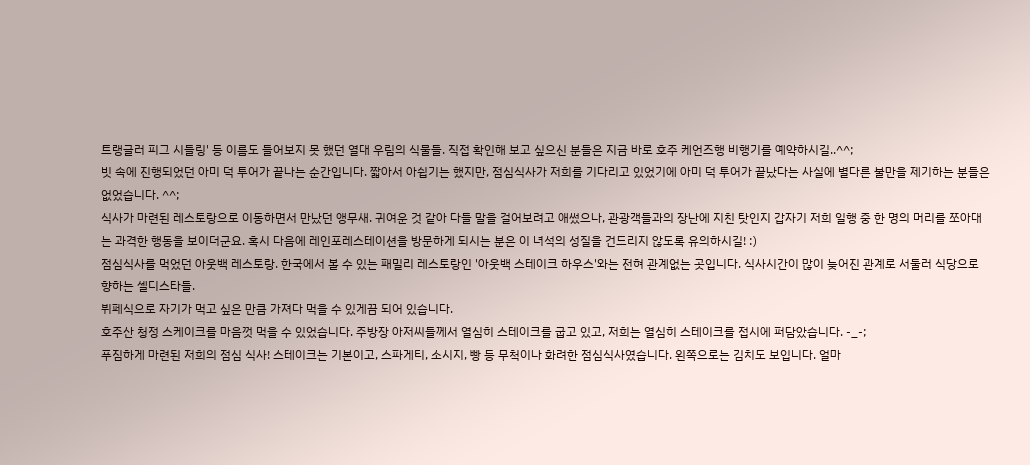트랭글러 피그 시들링' 등 이름도 들어보지 못 했던 열대 우림의 식물들. 직접 확인해 보고 싶으신 분들은 지금 바로 호주 케언즈행 비행기를 예약하시길..^^;
빗 속에 진행되었던 아미 덕 투어가 끝나는 순간입니다. 짧아서 아쉽기는 했지만, 점심식사가 저희를 기다리고 있었기에 아미 덕 투어가 끝났다는 사실에 별다른 불만을 제기하는 분들은 없었습니다. ^^;
식사가 마련된 레스토랑으로 이동하면서 만났던 앵무새. 귀여운 것 같아 다들 말을 걸어보려고 애썼으나, 관광객들과의 장난에 지친 탓인지 갑자기 저희 일행 중 한 명의 머리를 쪼아대는 과격한 행동을 보이더군요. 혹시 다음에 레인포레스테이션을 방문하게 되시는 분은 이 녀석의 성질을 건드리지 않도록 유의하시길! :)
점심식사를 먹었던 아웃백 레스토랑. 한국에서 볼 수 있는 패밀리 레스토랑인 '아웃백 스테이크 하우스'와는 전혀 관계없는 곳입니다. 식사시간이 많이 늦어진 관계로 서둘러 식당으로 향하는 셀디스타들.
뷔페식으로 자기가 먹고 싶은 만큼 가져다 먹을 수 있게끔 되어 있습니다.
호주산 청정 스케이크를 마음껏 먹을 수 있었습니다. 주방장 아저씨들께서 열심히 스테이크를 굽고 있고, 저희는 열심히 스테이크를 접시에 퍼담았습니다. -_-;
푸짐하게 마련된 저희의 점심 식사! 스테이크는 기본이고, 스파게티, 소시지, 빵 등 무척이나 화려한 점심식사였습니다. 왼쪽으로는 김치도 보입니다. 얼마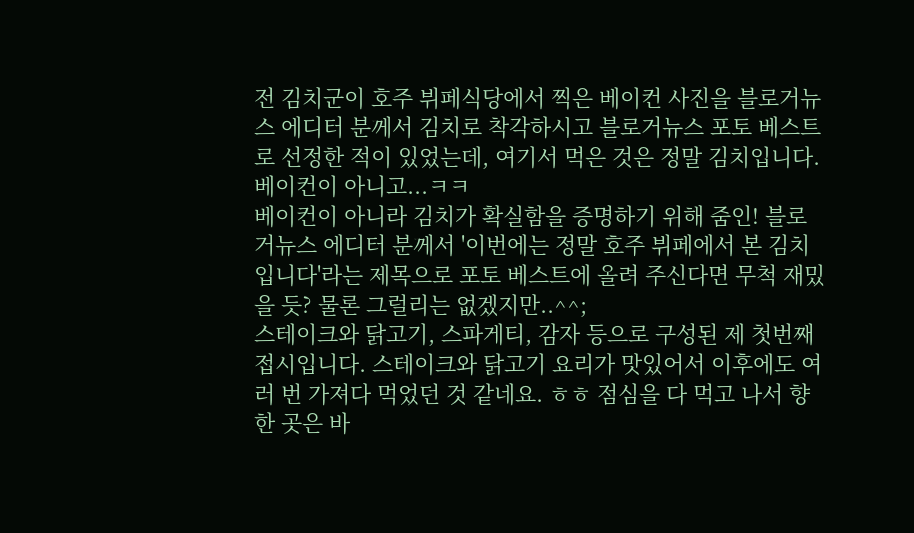전 김치군이 호주 뷔페식당에서 찍은 베이컨 사진을 블로거뉴스 에디터 분께서 김치로 착각하시고 블로거뉴스 포토 베스트로 선정한 적이 있었는데, 여기서 먹은 것은 정말 김치입니다. 베이컨이 아니고...ㅋㅋ
베이컨이 아니라 김치가 확실함을 증명하기 위해 줌인! 블로거뉴스 에디터 분께서 '이번에는 정말 호주 뷔페에서 본 김치입니다'라는 제목으로 포토 베스트에 올려 주신다면 무척 재밌을 듯? 물론 그럴리는 없겠지만..^^;
스테이크와 닭고기, 스파게티, 감자 등으로 구성된 제 첫번째 접시입니다. 스테이크와 닭고기 요리가 맛있어서 이후에도 여러 번 가져다 먹었던 것 같네요. ㅎㅎ 점심을 다 먹고 나서 향한 곳은 바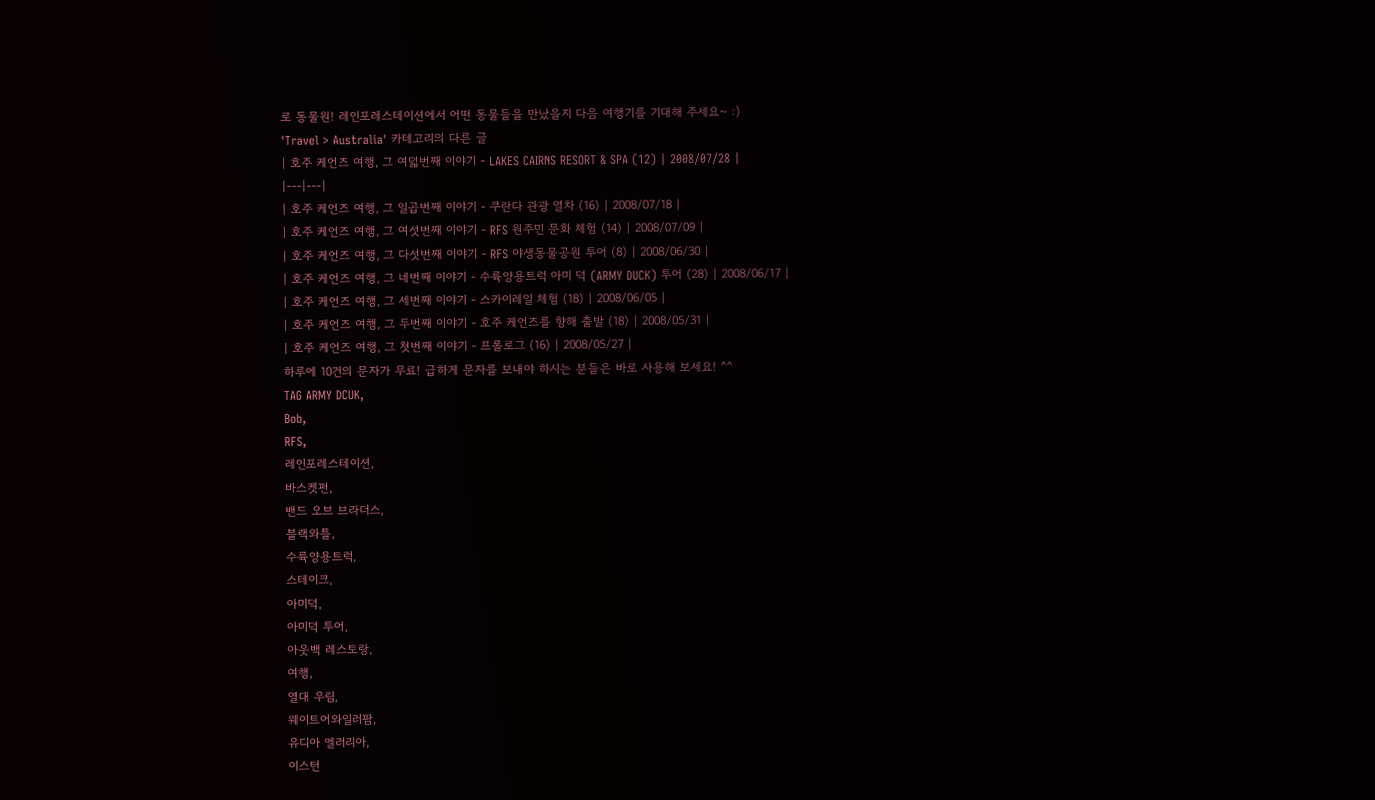로 동물원! 레인포레스테이션에서 어떤 동물들을 만났을지 다음 여행기를 기대해 주세요~ :)
'Travel > Australia' 카테고리의 다른 글
| 호주 케언즈 여행, 그 여덟번째 이야기 - LAKES CAIRNS RESORT & SPA (12) | 2008/07/28 |
|---|---|
| 호주 케언즈 여행, 그 일곱번째 이야기 - 쿠란다 관광 열차 (16) | 2008/07/18 |
| 호주 케언즈 여행, 그 여섯번째 이야기 - RFS 원주민 문화 체험 (14) | 2008/07/09 |
| 호주 케언즈 여행, 그 다섯번째 이야기 - RFS 야생동물공원 투어 (8) | 2008/06/30 |
| 호주 케언즈 여행, 그 네번째 이야기 - 수륙양용트럭 아미 덕 (ARMY DUCK) 투어 (28) | 2008/06/17 |
| 호주 케언즈 여행, 그 세번째 이야기 - 스카이레일 체험 (18) | 2008/06/05 |
| 호주 케언즈 여행, 그 두번째 이야기 - 호주 케언즈를 향해 출발 (18) | 2008/05/31 |
| 호주 케언즈 여행, 그 첫번째 이야기 - 프롤로그 (16) | 2008/05/27 |
하루에 10건의 문자가 무료! 급하게 문자를 보내야 하시는 분들은 바로 사용해 보세요! ^^
TAG ARMY DCUK,
Bob,
RFS,
레인포레스테이션,
바스켓펀,
밴드 오브 브라더스,
블랙와틀,
수륙양용트럭,
스테이크,
아미덕,
아미덕 투어,
아웃백 레스토랑,
여행,
열대 우림,
웨이트어와일러팜,
유디아 엘러리아,
이스턴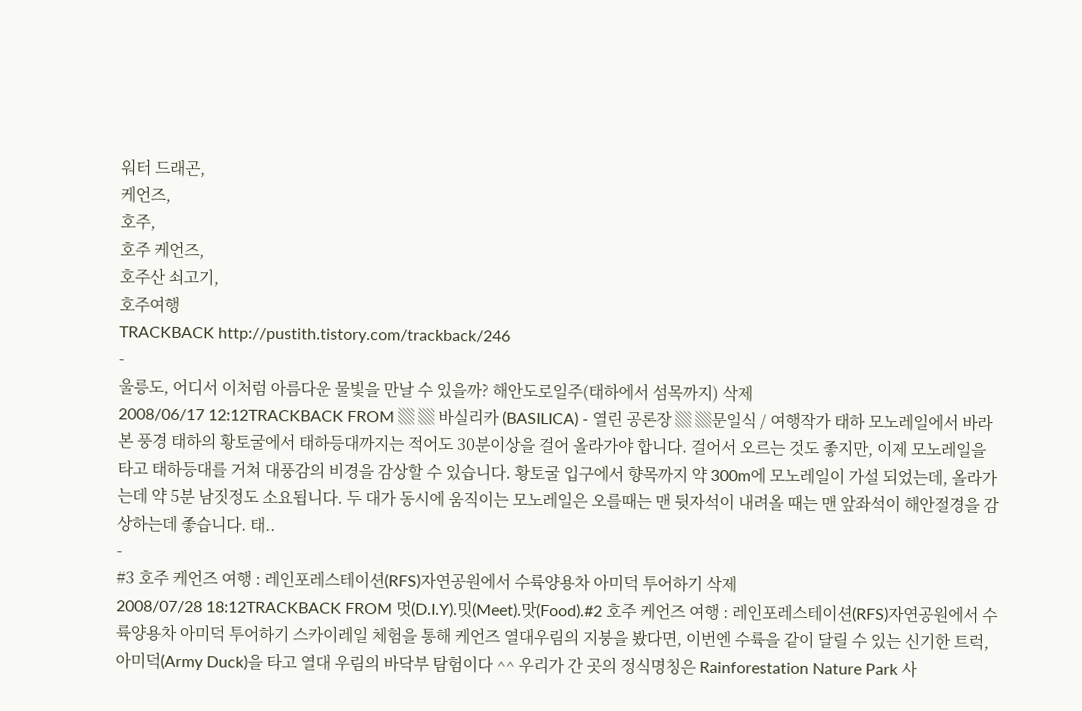워터 드래곤,
케언즈,
호주,
호주 케언즈,
호주산 쇠고기,
호주여행
TRACKBACK http://pustith.tistory.com/trackback/246
-
울릉도, 어디서 이처럼 아름다운 물빛을 만날 수 있을까? 해안도로일주(태하에서 섬목까지) 삭제
2008/06/17 12:12TRACKBACK FROM ▒ ▒ 바실리카 (BASILICA) - 열린 공론장 ▒ ▒문일식 / 여행작가 태하 모노레일에서 바라본 풍경 태하의 황토굴에서 태하등대까지는 적어도 30분이상을 걸어 올라가야 합니다. 걸어서 오르는 것도 좋지만, 이제 모노레일을 타고 태하등대를 거쳐 대풍감의 비경을 감상할 수 있습니다. 황토굴 입구에서 향목까지 약 300m에 모노레일이 가설 되었는데, 올라가는데 약 5분 남짓정도 소요됩니다. 두 대가 동시에 움직이는 모노레일은 오를때는 맨 뒷자석이 내려올 때는 맨 앞좌석이 해안절경을 감상하는데 좋습니다. 태..
-
#3 호주 케언즈 여행 : 레인포레스테이션(RFS)자연공원에서 수륙양용차 아미덕 투어하기 삭제
2008/07/28 18:12TRACKBACK FROM 멋(D.I.Y).밋(Meet).맛(Food).#2 호주 케언즈 여행 : 레인포레스테이션(RFS)자연공원에서 수륙양용차 아미덕 투어하기 스카이레일 체험을 통해 케언즈 열대우림의 지붕을 봤다면, 이번엔 수륙을 같이 달릴 수 있는 신기한 트럭, 아미덕(Army Duck)을 타고 열대 우림의 바닥부 탐험이다 ^^ 우리가 간 곳의 정식명칭은 Rainforestation Nature Park 사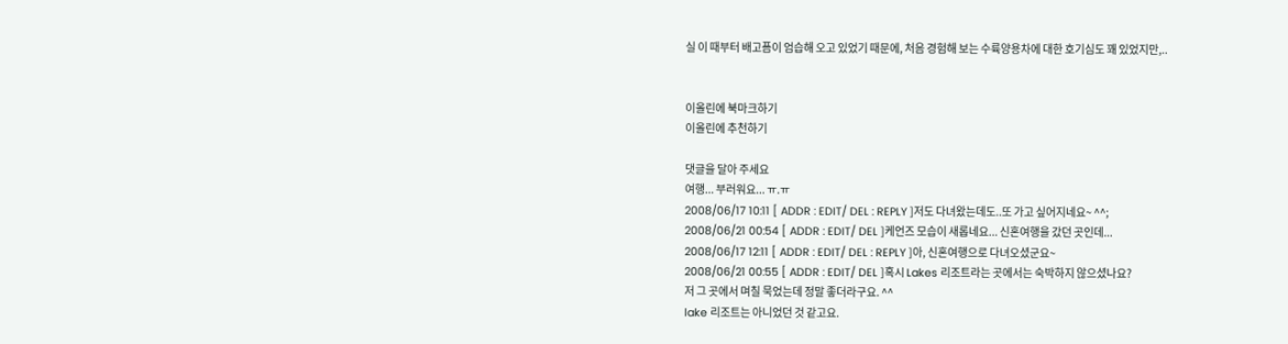실 이 때부터 배고픔이 엄습해 오고 있었기 때문에, 처음 경험해 보는 수륙양용차에 대한 호기심도 꽤 있었지만,..


이올린에 북마크하기
이올린에 추천하기

댓글을 달아 주세요
여행... 부러워요... ㅠ.ㅠ
2008/06/17 10:11 [ ADDR : EDIT/ DEL : REPLY ]저도 다녀왔는데도..또 가고 싶어지네요~ ^^;
2008/06/21 00:54 [ ADDR : EDIT/ DEL ]케언즈 모습이 새롭네요... 신혼여행을 갔던 곳인데...
2008/06/17 12:11 [ ADDR : EDIT/ DEL : REPLY ]아, 신혼여행으로 다녀오셨군요~
2008/06/21 00:55 [ ADDR : EDIT/ DEL ]혹시 Lakes 리조트라는 곳에서는 숙박하지 않으셨나요?
저 그 곳에서 며칠 묵었는데 정말 좋더라구요. ^^
lake 리조트는 아니었던 것 같고요.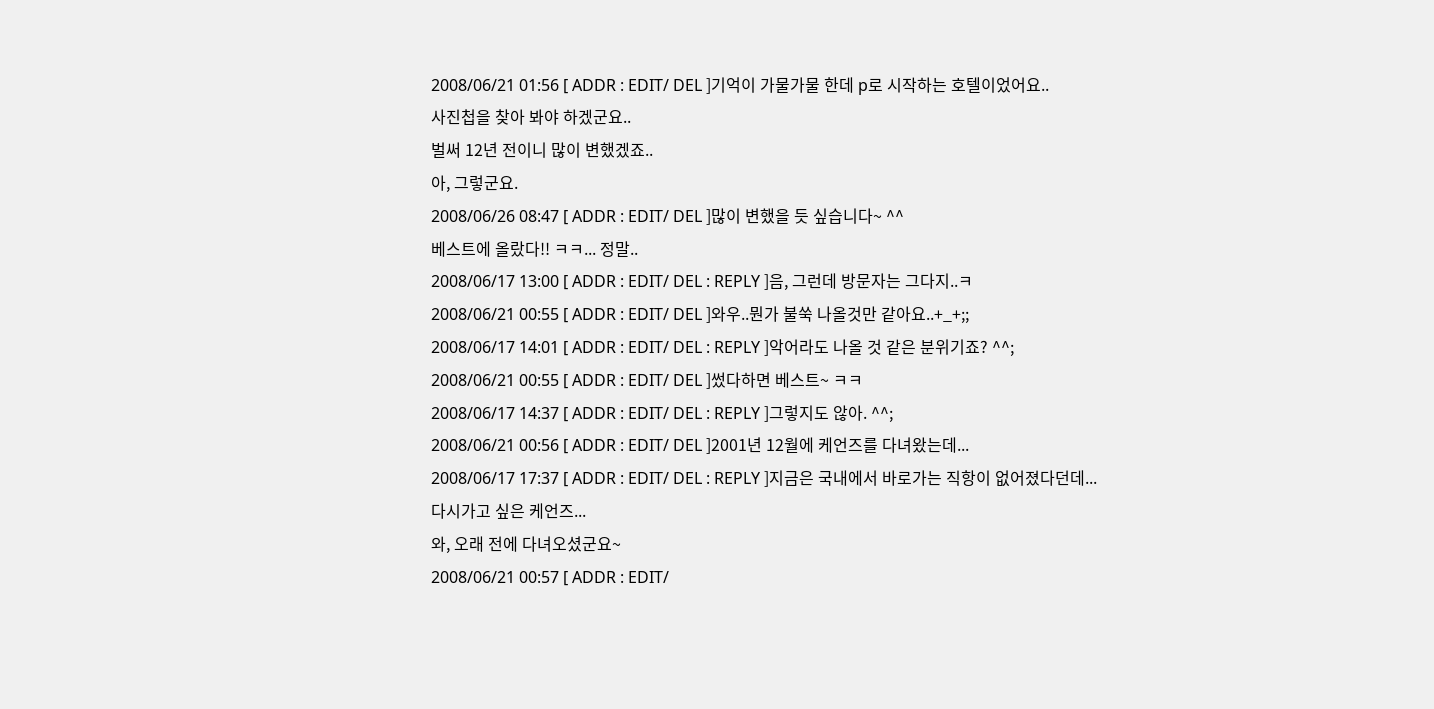2008/06/21 01:56 [ ADDR : EDIT/ DEL ]기억이 가물가물 한데 p로 시작하는 호텔이었어요..
사진첩을 찾아 봐야 하겠군요..
벌써 12년 전이니 많이 변했겠죠..
아, 그렇군요.
2008/06/26 08:47 [ ADDR : EDIT/ DEL ]많이 변했을 듯 싶습니다~ ^^
베스트에 올랐다!! ㅋㅋ... 정말..
2008/06/17 13:00 [ ADDR : EDIT/ DEL : REPLY ]음, 그런데 방문자는 그다지..ㅋ
2008/06/21 00:55 [ ADDR : EDIT/ DEL ]와우..뭔가 불쑥 나올것만 같아요..+_+;;
2008/06/17 14:01 [ ADDR : EDIT/ DEL : REPLY ]악어라도 나올 것 같은 분위기죠? ^^;
2008/06/21 00:55 [ ADDR : EDIT/ DEL ]썼다하면 베스트~ ㅋㅋ
2008/06/17 14:37 [ ADDR : EDIT/ DEL : REPLY ]그렇지도 않아. ^^;
2008/06/21 00:56 [ ADDR : EDIT/ DEL ]2001년 12월에 케언즈를 다녀왔는데...
2008/06/17 17:37 [ ADDR : EDIT/ DEL : REPLY ]지금은 국내에서 바로가는 직항이 없어졌다던데...
다시가고 싶은 케언즈...
와, 오래 전에 다녀오셨군요~
2008/06/21 00:57 [ ADDR : EDIT/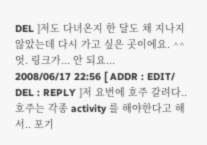DEL ]저도 다녀온지 한 달도 채 지나지 않았는데 다시 가고 싶은 곳이에요. ^^
엇. 링크가... 안 되요...
2008/06/17 22:56 [ ADDR : EDIT/ DEL : REPLY ]저 요번에 호주 갈려다.. 호주는 각종 activity 를 해야한다고 해서.. 포기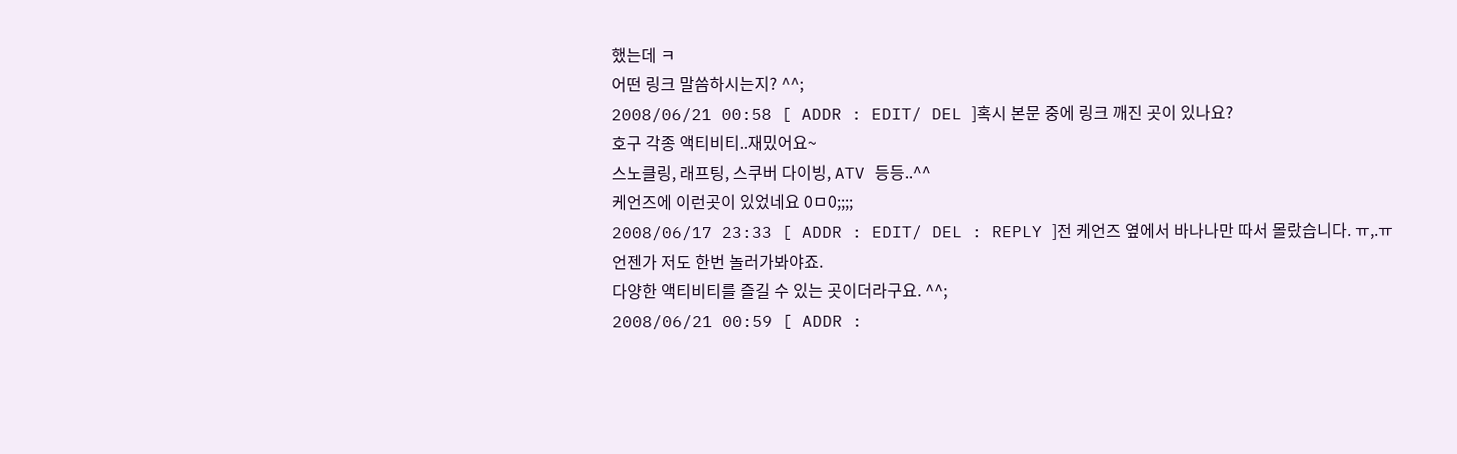했는데 ㅋ
어떤 링크 말씀하시는지? ^^;
2008/06/21 00:58 [ ADDR : EDIT/ DEL ]혹시 본문 중에 링크 깨진 곳이 있나요?
호구 각종 액티비티..재밌어요~
스노클링, 래프팅, 스쿠버 다이빙, ATV 등등..^^
케언즈에 이런곳이 있었네요 0ㅁ0;;;;
2008/06/17 23:33 [ ADDR : EDIT/ DEL : REPLY ]전 케언즈 옆에서 바나나만 따서 몰랐습니다. ㅠ,.ㅠ
언젠가 저도 한번 놀러가봐야죠.
다양한 액티비티를 즐길 수 있는 곳이더라구요. ^^;
2008/06/21 00:59 [ ADDR :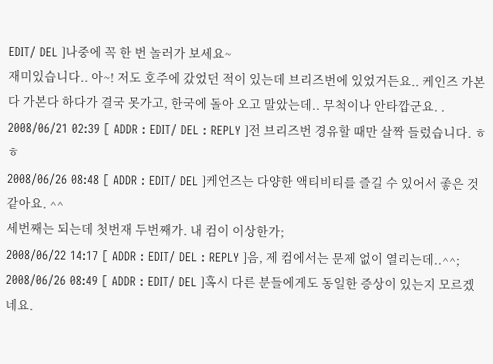EDIT/ DEL ]나중에 꼭 한 번 놀러가 보세요~
재미있습니다.. 아~! 저도 호주에 갔었던 적이 있는데 브리즈번에 있었거든요.. 케인즈 가본다 가본다 하다가 결국 못가고, 한국에 돌아 오고 말았는데.. 무척이나 안타깝군요. .
2008/06/21 02:39 [ ADDR : EDIT/ DEL : REPLY ]전 브리즈번 경유할 때만 살짝 들렀습니다. ㅎㅎ
2008/06/26 08:48 [ ADDR : EDIT/ DEL ]케언즈는 다양한 액티비티를 즐길 수 있어서 좋은 것 같아요. ^^
세번째는 되는데 첫번재 두번째가. 내 컴이 이상한가;
2008/06/22 14:17 [ ADDR : EDIT/ DEL : REPLY ]음, 제 컴에서는 문제 없이 열리는데..^^;
2008/06/26 08:49 [ ADDR : EDIT/ DEL ]혹시 다른 분들에게도 동일한 증상이 있는지 모르겠네요.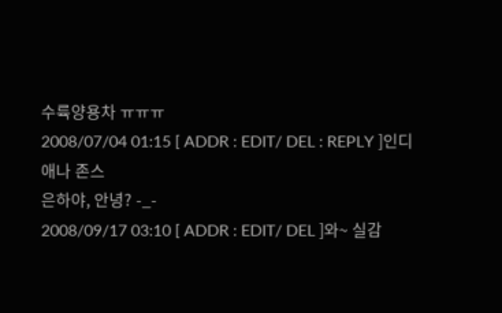수륙양용차 ㅠㅠㅠ
2008/07/04 01:15 [ ADDR : EDIT/ DEL : REPLY ]인디애나 존스
은하야, 안녕? -_-
2008/09/17 03:10 [ ADDR : EDIT/ DEL ]와~ 실감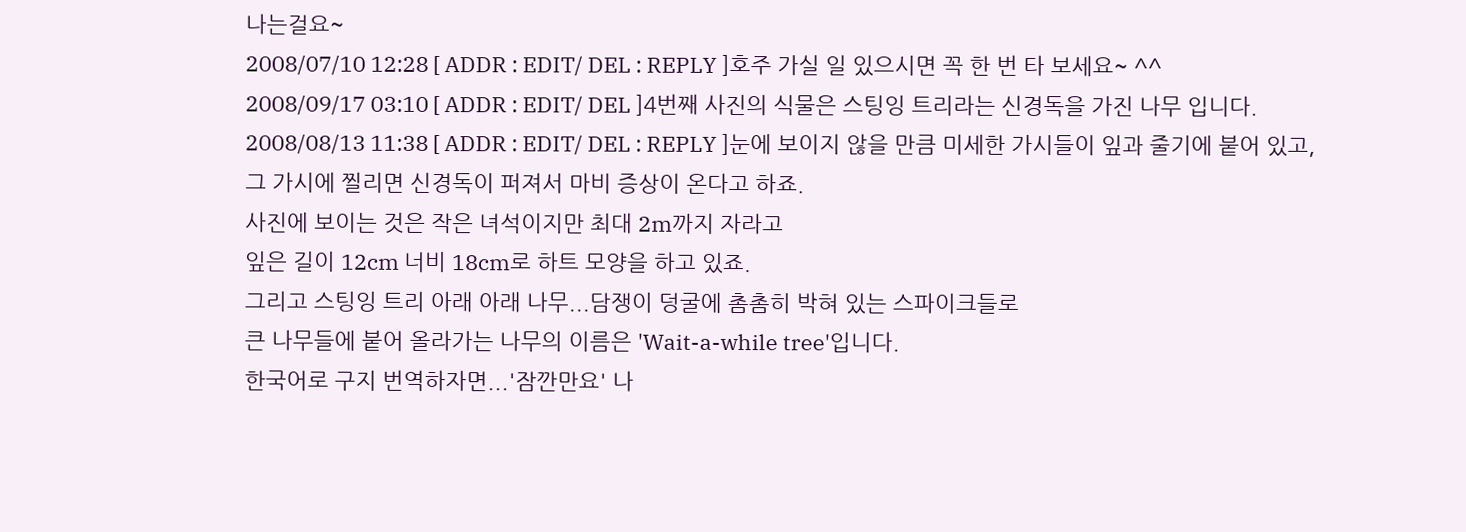나는걸요~
2008/07/10 12:28 [ ADDR : EDIT/ DEL : REPLY ]호주 가실 일 있으시면 꼭 한 번 타 보세요~ ^^
2008/09/17 03:10 [ ADDR : EDIT/ DEL ]4번째 사진의 식물은 스팅잉 트리라는 신경독을 가진 나무 입니다.
2008/08/13 11:38 [ ADDR : EDIT/ DEL : REPLY ]눈에 보이지 않을 만큼 미세한 가시들이 잎과 줄기에 붙어 있고,
그 가시에 찔리면 신경독이 퍼져서 마비 증상이 온다고 하죠.
사진에 보이는 것은 작은 녀석이지만 최대 2m까지 자라고
잎은 길이 12cm 너비 18cm로 하트 모양을 하고 있죠.
그리고 스팅잉 트리 아래 아래 나무...담쟁이 덩굴에 촘촘히 박혀 있는 스파이크들로
큰 나무들에 붙어 올라가는 나무의 이름은 'Wait-a-while tree'입니다.
한국어로 구지 번역하자면...'잠깐만요' 나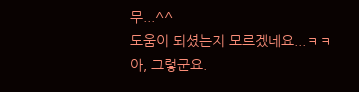무...^^
도움이 되셨는지 모르겠네요...ㅋㅋ
아, 그렇군요.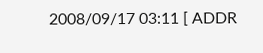2008/09/17 03:11 [ ADDR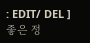: EDIT/ DEL ]좋은 정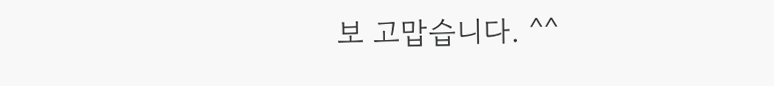보 고맙습니다. ^^